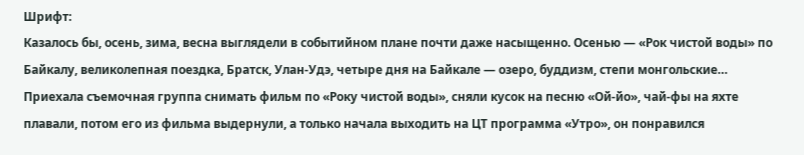Шрифт:
Казалось бы, осень, зима, весна выглядели в событийном плане почти даже насыщенно. Осенью — «Рок чистой воды» по Байкалу, великолепная поездка, Братск, Улан-Удэ, четыре дня на Байкале — озеро, буддизм, степи монгольские… Приехала съемочная группа снимать фильм по «Року чистой воды», сняли кусок на песню «Ой-йо», чай-фы на яхте плавали, потом его из фильма выдернули, а только начала выходить на ЦТ программа «Утро», он понравился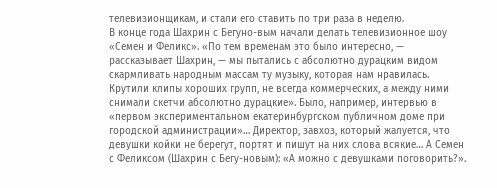телевизионщикам, и стали его ставить по три раза в неделю.
В конце года Шахрин с Бегуно-вым начали делать телевизионное шоу «Семен и Феликс». «По тем временам это было интересно, — рассказывает Шахрин, — мы пытались с абсолютно дурацким видом скармливать народным массам ту музыку, которая нам нравилась. Крутили клипы хороших групп, не всегда коммерческих, а между ними снимали скетчи абсолютно дурацкие». Было, например, интервью в «первом экспериментальном екатеринбургском публичном доме при городской администрации»… Директор, завхоз, который жалуется, что девушки койки не берегут, портят и пишут на них слова всякие… А Семен с Феликсом (Шахрин с Бегу-новым): «А можно с девушками поговорить?».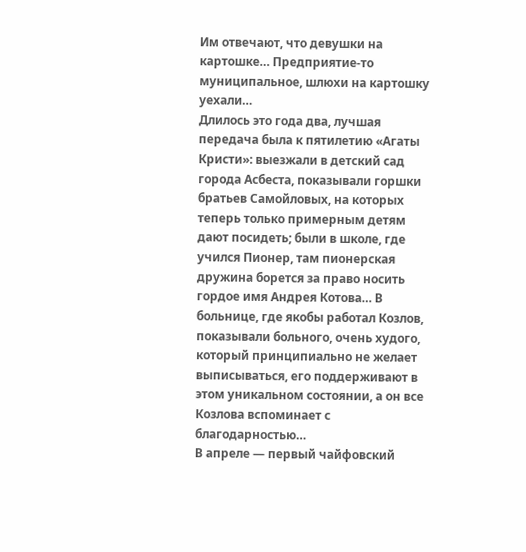Им отвечают, что девушки на картошке… Предприятие-то муниципальное, шлюхи на картошку уехали…
Длилось это года два, лучшая передача была к пятилетию «Агаты Кристи»: выезжали в детский сад города Асбеста, показывали горшки братьев Самойловых, на которых теперь только примерным детям дают посидеть; были в школе, где учился Пионер, там пионерская дружина борется за право носить гордое имя Андрея Котова… В больнице, где якобы работал Козлов, показывали больного, очень худого, который принципиально не желает выписываться, его поддерживают в этом уникальном состоянии, а он все Козлова вспоминает с благодарностью…
В апреле — первый чайфовский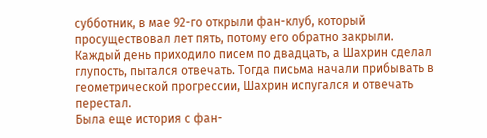субботник, в мае 92-го открыли фан-клуб, который просуществовал лет пять, потому его обратно закрыли. Каждый день приходило писем по двадцать, а Шахрин сделал глупость, пытался отвечать. Тогда письма начали прибывать в геометрической прогрессии, Шахрин испугался и отвечать перестал.
Была еще история с фан-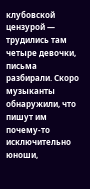клубовской цензурой — трудились там четыре девочки, письма разбирали. Скоро музыканты обнаружили, что пишут им почему-то исключительно юноши,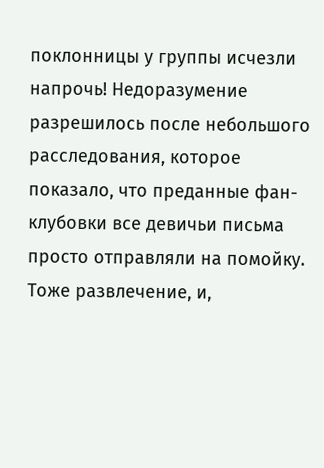поклонницы у группы исчезли напрочь! Недоразумение разрешилось после небольшого расследования, которое показало, что преданные фан-клубовки все девичьи письма просто отправляли на помойку. Тоже развлечение, и,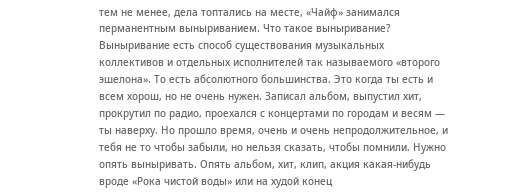тем не менее, дела топтались на месте, «Чайф» занимался перманентным выныриванием. Что такое выныривание?
Выныривание есть способ существования музыкальных коллективов и отдельных исполнителей так называемого «второго эшелона». То есть абсолютного большинства. Это когда ты есть и всем хорош, но не очень нужен. Записал альбом, выпустил хит, прокрутил по радио, проехался с концертами по городам и весям — ты наверху. Но прошло время, очень и очень непродолжительное, и тебя не то чтобы забыли, но нельзя сказать, чтобы помнили. Нужно опять выныривать. Опять альбом, хит, клип, акция какая-нибудь вроде «Рока чистой воды» или на худой конец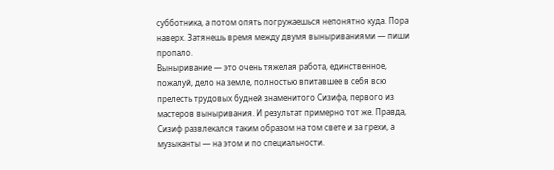субботника, а потом опять погружаешься непонятно куда. Пора наверх. Затянешь время между двумя выныриваниями — пиши пропало.
Выныривание — это очень тяжелая работа, единственное, пожалуй, дело на земле, полностью впитавшее в себя всю прелесть трудовых будней знаменитого Сизифа, первого из мастеров выныривания. И результат примерно тот же. Правда, Сизиф развлекался таким образом на том свете и за грехи, а музыканты — на этом и по специальности.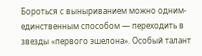Бороться с выныриванием можно одним-единственным способом — переходить в звезды «первого эшелона». Особый талант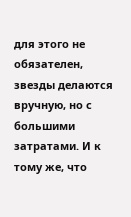для этого не обязателен, звезды делаются вручную, но с большими затратами. И к тому же, что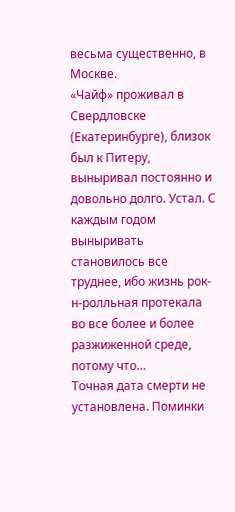весьма существенно, в Москве.
«Чайф» проживал в Свердловске (Екатеринбурге), близок был к Питеру, выныривал постоянно и довольно долго. Устал. С каждым годом выныривать становилось все труднее, ибо жизнь рок-н-ролльная протекала во все более и более разжиженной среде, потому что…
Точная дата смерти не установлена. Поминки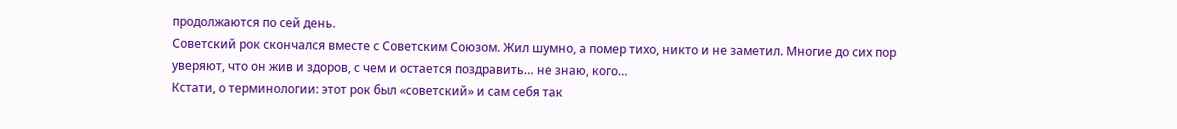продолжаются по сей день.
Советский рок скончался вместе с Советским Союзом. Жил шумно, а помер тихо, никто и не заметил. Многие до сих пор уверяют, что он жив и здоров, с чем и остается поздравить… не знаю, кого…
Кстати, о терминологии: этот рок был «советский» и сам себя так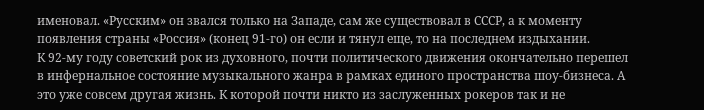именовал. «Русским» он звался только на Западе, сам же существовал в СССР, а к моменту появления страны «Россия» (конец 91-го) он если и тянул еще, то на последнем издыхании.
К 92-му году советский рок из духовного, почти политического движения окончательно перешел в инфернальное состояние музыкального жанра в рамках единого пространства шоу-бизнеса. А это уже совсем другая жизнь. К которой почти никто из заслуженных рокеров так и не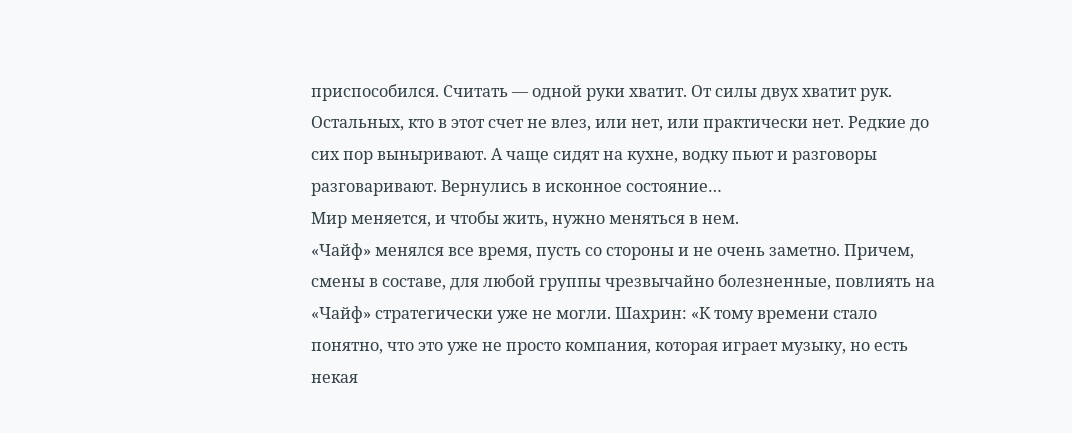приспособился. Считать — одной руки хватит. От силы двух хватит рук.
Остальных, кто в этот счет не влез, или нет, или практически нет. Редкие до сих пор выныривают. А чаще сидят на кухне, водку пьют и разговоры разговаривают. Вернулись в исконное состояние…
Мир меняется, и чтобы жить, нужно меняться в нем.
«Чайф» менялся все время, пусть со стороны и не очень заметно. Причем, смены в составе, для любой группы чрезвычайно болезненные, повлиять на «Чайф» стратегически уже не могли. Шахрин: «К тому времени стало понятно, что это уже не просто компания, которая играет музыку, но есть некая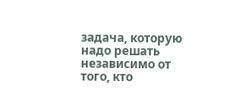задача, которую надо решать независимо от того, кто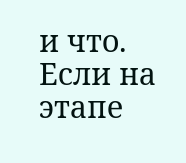и что. Если на этапе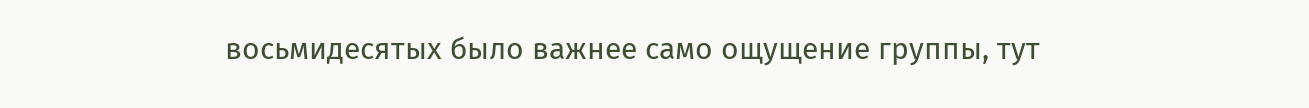восьмидесятых было важнее само ощущение группы, тут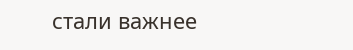стали важнее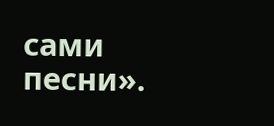сами песни».